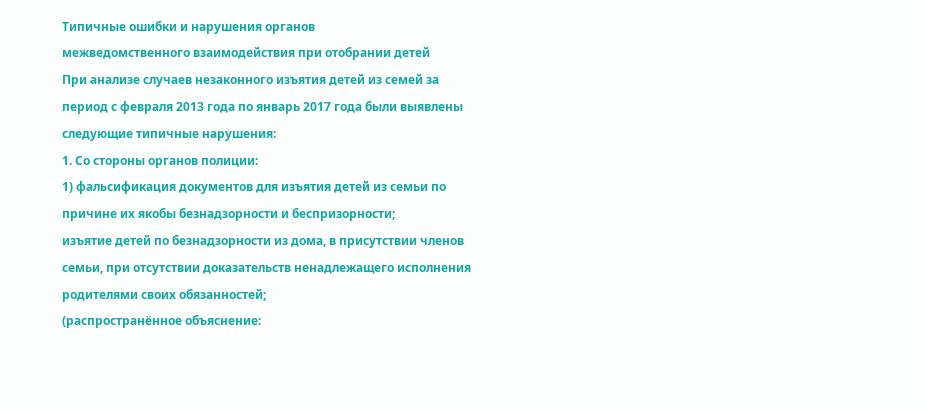Типичные ошибки и нарушения органов
межведомственного взаимодействия при отобрании детей
При анализе случаев незаконного изъятия детей из семей за период с февраля 2013 года по январь 2017 года были выявлены следующие типичные нарушения:
1. Со стороны органов полиции:
1) фальсификация документов для изъятия детей из семьи по причине их якобы безнадзорности и беспризорности;
изъятие детей по безнадзорности из дома, в присутствии членов семьи, при отсутствии доказательств ненадлежащего исполнения родителями своих обязанностей;
(распространённое объяснение: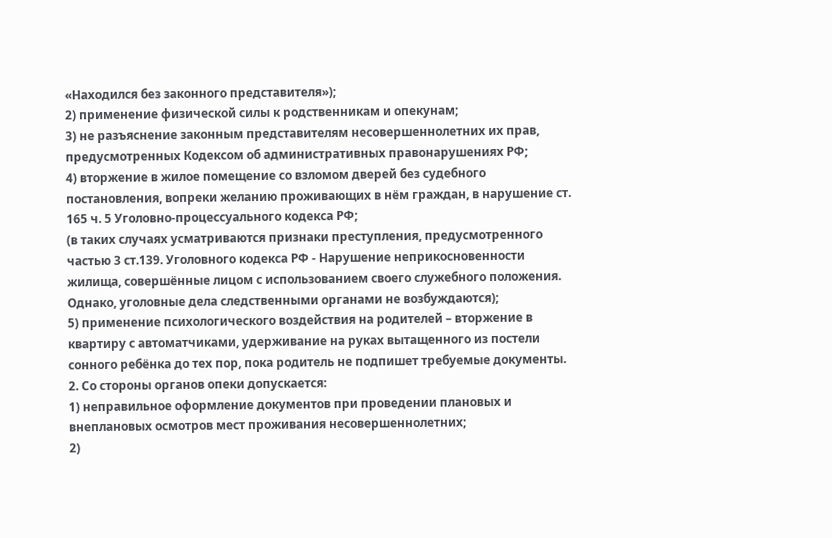«Находился без законного представителя»);
2) применение физической силы к родственникам и опекунам;
3) не разъяснение законным представителям несовершеннолетних их прав, предусмотренных Кодексом об административных правонарушениях РФ;
4) вторжение в жилое помещение со взломом дверей без судебного постановления, вопреки желанию проживающих в нём граждан, в нарушение ст. 165 ч. 5 Уголовно-процессуального кодекса РФ;
(в таких случаях усматриваются признаки преступления, предусмотренного частью 3 ст.139. Уголовного кодекса РФ - Нарушение неприкосновенности жилища, совершённые лицом с использованием своего служебного положения. Однако, уголовные дела следственными органами не возбуждаются);
5) применение психологического воздействия на родителей – вторжение в квартиру с автоматчиками, удерживание на руках вытащенного из постели сонного ребёнка до тех пор, пока родитель не подпишет требуемые документы.
2. Со стороны органов опеки допускается:
1) неправильное оформление документов при проведении плановых и внеплановых осмотров мест проживания несовершеннолетних;
2)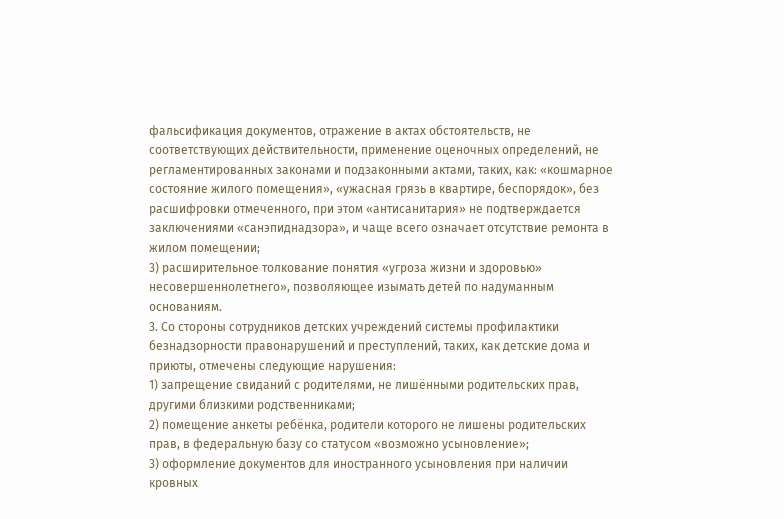фальсификация документов, отражение в актах обстоятельств, не соответствующих действительности, применение оценочных определений, не регламентированных законами и подзаконными актами, таких, как: «кошмарное состояние жилого помещения», «ужасная грязь в квартире, беспорядок», без расшифровки отмеченного, при этом «антисанитария» не подтверждается заключениями «санэпиднадзора», и чаще всего означает отсутствие ремонта в жилом помещении;
3) расширительное толкование понятия «угроза жизни и здоровью» несовершеннолетнего», позволяющее изымать детей по надуманным основаниям.
3. Со стороны сотрудников детских учреждений системы профилактики безнадзорности правонарушений и преступлений, таких, как детские дома и приюты, отмечены следующие нарушения:
1) запрещение свиданий с родителями, не лишёнными родительских прав, другими близкими родственниками;
2) помещение анкеты ребёнка, родители которого не лишены родительских прав, в федеральную базу со статусом «возможно усыновление»;
3) оформление документов для иностранного усыновления при наличии кровных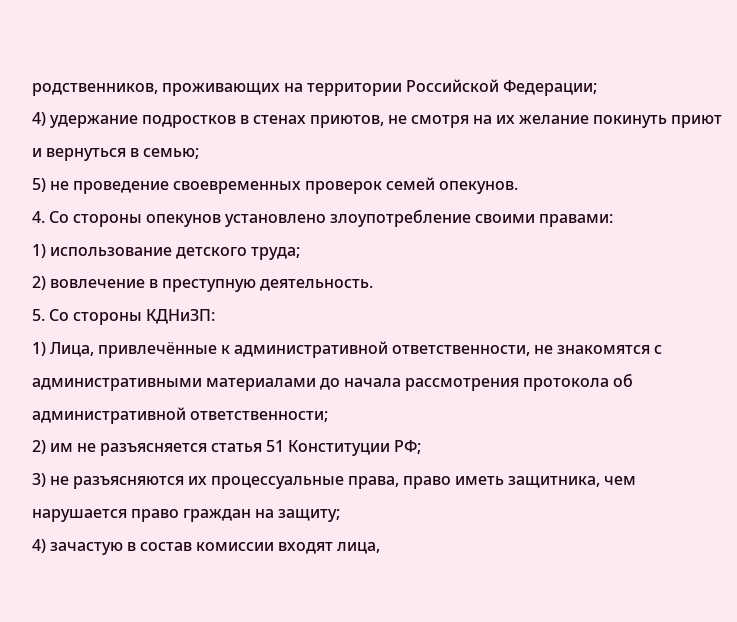родственников, проживающих на территории Российской Федерации;
4) удержание подростков в стенах приютов, не смотря на их желание покинуть приют и вернуться в семью;
5) не проведение своевременных проверок семей опекунов.
4. Со стороны опекунов установлено злоупотребление своими правами:
1) использование детского труда;
2) вовлечение в преступную деятельность.
5. Со стороны КДНиЗП:
1) Лица, привлечённые к административной ответственности, не знакомятся с административными материалами до начала рассмотрения протокола об административной ответственности;
2) им не разъясняется статья 51 Конституции РФ;
3) не разъясняются их процессуальные права, право иметь защитника, чем нарушается право граждан на защиту;
4) зачастую в состав комиссии входят лица,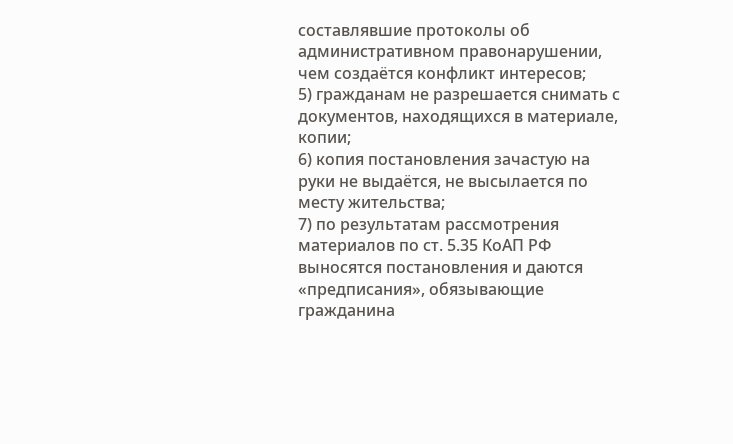составлявшие протоколы об административном правонарушении, чем создаётся конфликт интересов;
5) гражданам не разрешается снимать с документов, находящихся в материале, копии;
6) копия постановления зачастую на руки не выдаётся, не высылается по месту жительства;
7) по результатам рассмотрения материалов по ст. 5.35 КоАП РФ выносятся постановления и даются «предписания», обязывающие гражданина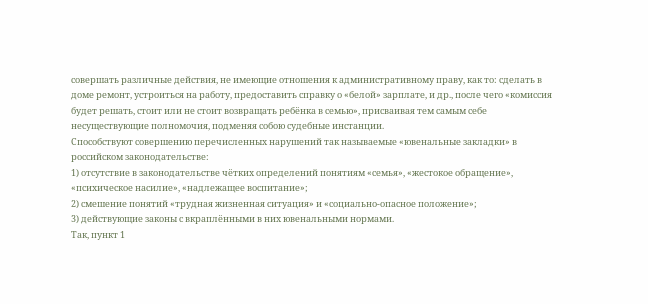совершать различные действия, не имеющие отношения к административному праву, как то: сделать в доме ремонт, устроиться на работу, предоставить справку о «белой» зарплате, и др., после чего «комиссия будет решать, стоит или не стоит возвращать ребёнка в семью», присваивая тем самым себе несуществующие полномочия, подменяя собою судебные инстанции.
Способствуют совершению перечисленных нарушений так называемые «ювенальные закладки» в российском законодательстве:
1) отсутствие в законодательстве чётких определений понятиям «семья», «жестокое обращение», «психическое насилие», «надлежащее воспитание»;
2) смешение понятий «трудная жизненная ситуация» и «социально-опасное положение»;
3) действующие законы с вкраплёнными в них ювенальными нормами.
Так, пункт 1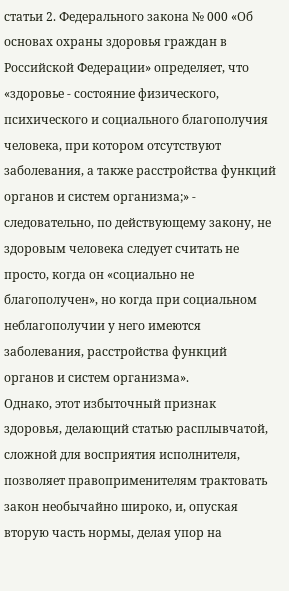статьи 2. Федерального закона № 000 «Об основах охраны здоровья граждан в Российской Федерации» определяет, что «здоровье - состояние физического, психического и социального благополучия человека, при котором отсутствуют заболевания, а также расстройства функций органов и систем организма;» - следовательно, по действующему закону, не здоровым человека следует считать не просто, когда он «социально не благополучен», но когда при социальном неблагополучии у него имеются заболевания, расстройства функций органов и систем организма».
Однако, этот избыточный признак здоровья, делающий статью расплывчатой, сложной для восприятия исполнителя, позволяет правоприменителям трактовать закон необычайно широко, и, опуская вторую часть нормы, делая упор на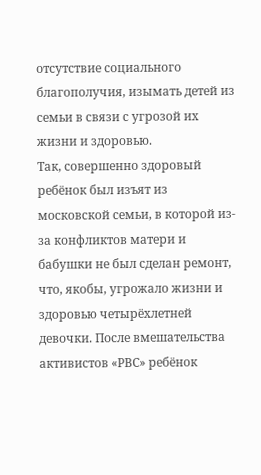отсутствие социального благополучия, изымать детей из семьи в связи с угрозой их жизни и здоровью.
Так, совершенно здоровый ребёнок был изъят из московской семьи, в которой из-за конфликтов матери и бабушки не был сделан ремонт, что, якобы, угрожало жизни и здоровью четырёхлетней девочки. После вмешательства активистов «РВС» ребёнок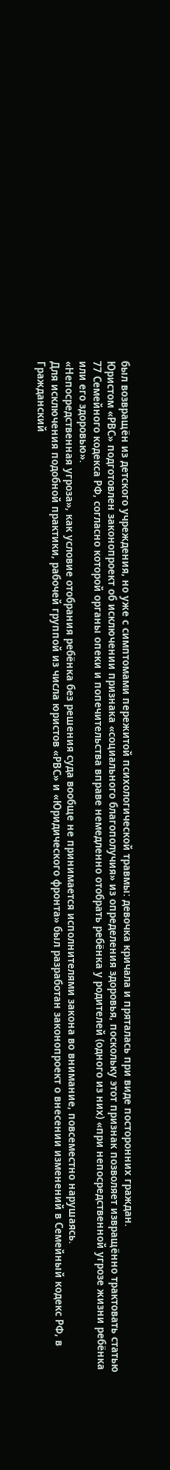был возвращён из детского учреждения, но уже с симптомами пережитой психологической травмы: девочка кричала и пряталась при виде посторонних граждан.
Юристом «РВС» подготовлен законопроект об исключении признака «социального благополучия» из определения здоровья, поскольку этот признак позволяет извращённо трактовать статью 77 Семейного кодекса РФ, согласно которой органы опеки и попечительства вправе немедленно отобрать ребёнка у родителей (одного из них) «при непосредственной угрозе жизни ребёнка или его здоровью».
«Непосредственная угроза», как условие отобрания ребёнка без решения суда вообще не принимается исполнителями закона во внимание, повсеместно нарушаясь.
Для исключения подобной практики, рабочей группой из числа юристов «РВС» и «Юридического фронта» был разработан законопроект о внесении изменений в Семейный кодекс РФ, в Гражданский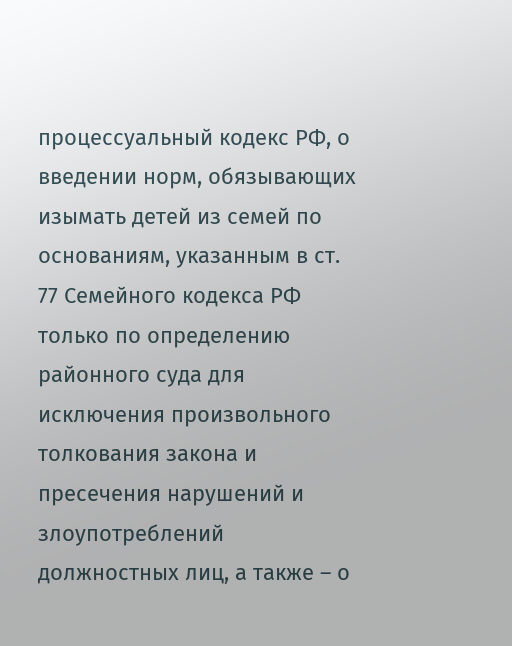процессуальный кодекс РФ, о введении норм, обязывающих изымать детей из семей по основаниям, указанным в ст. 77 Семейного кодекса РФ только по определению районного суда для исключения произвольного толкования закона и пресечения нарушений и злоупотреблений должностных лиц, а также – о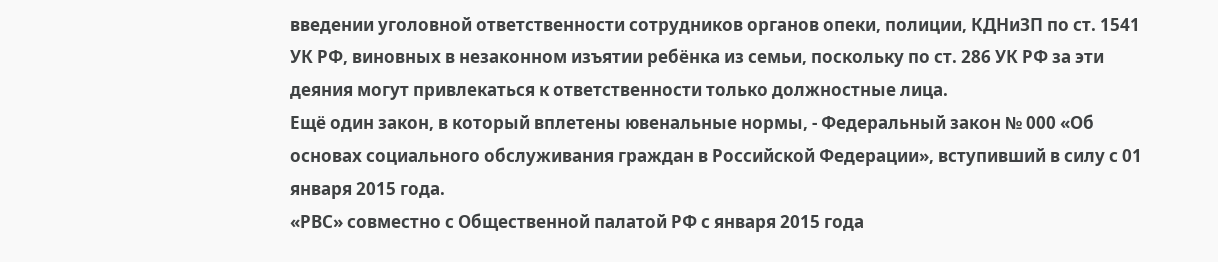введении уголовной ответственности сотрудников органов опеки, полиции, КДНиЗП по ст. 1541 УК РФ, виновных в незаконном изъятии ребёнка из семьи, поскольку по ст. 286 УК РФ за эти деяния могут привлекаться к ответственности только должностные лица.
Ещё один закон, в который вплетены ювенальные нормы, - Федеральный закон № 000 «Об основах социального обслуживания граждан в Российской Федерации», вступивший в силу с 01 января 2015 года.
«РВС» совместно с Общественной палатой РФ с января 2015 года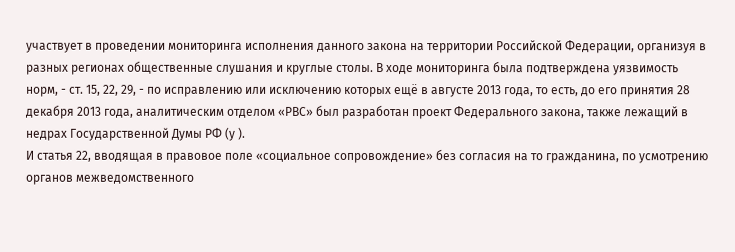участвует в проведении мониторинга исполнения данного закона на территории Российской Федерации, организуя в разных регионах общественные слушания и круглые столы. В ходе мониторинга была подтверждена уязвимость норм, - ст. 15, 22, 29, - по исправлению или исключению которых ещё в августе 2013 года, то есть, до его принятия 28 декабря 2013 года, аналитическим отделом «РВС» был разработан проект Федерального закона, также лежащий в недрах Государственной Думы РФ (у ).
И статья 22, вводящая в правовое поле «социальное сопровождение» без согласия на то гражданина, по усмотрению органов межведомственного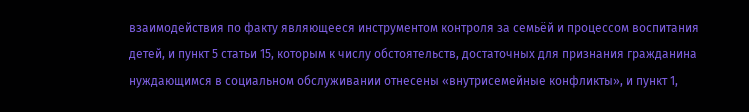взаимодействия по факту являющееся инструментом контроля за семьёй и процессом воспитания детей, и пункт 5 статьи 15, которым к числу обстоятельств, достаточных для признания гражданина нуждающимся в социальном обслуживании отнесены «внутрисемейные конфликты», и пункт 1,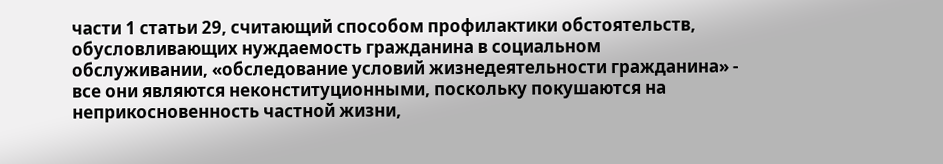части 1 статьи 29, считающий способом профилактики обстоятельств, обусловливающих нуждаемость гражданина в социальном обслуживании, «обследование условий жизнедеятельности гражданина» - все они являются неконституционными, поскольку покушаются на неприкосновенность частной жизни,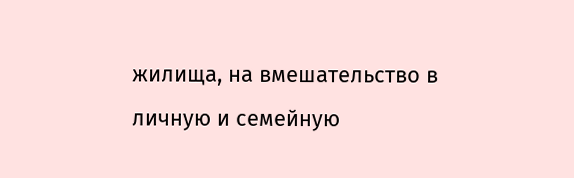жилища, на вмешательство в личную и семейную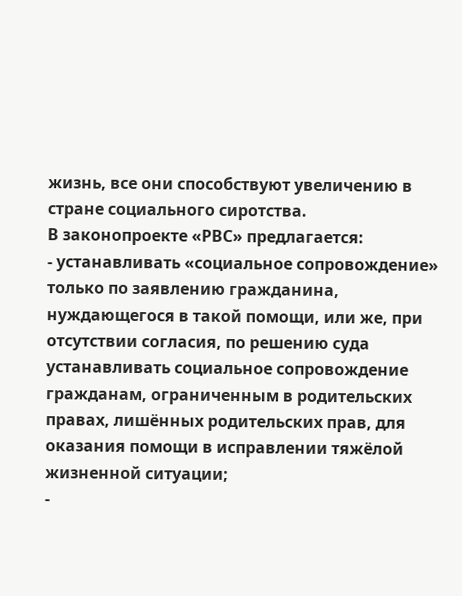жизнь, все они способствуют увеличению в стране социального сиротства.
В законопроекте «РВС» предлагается:
- устанавливать «социальное сопровождение» только по заявлению гражданина, нуждающегося в такой помощи, или же, при отсутствии согласия, по решению суда устанавливать социальное сопровождение гражданам, ограниченным в родительских правах, лишённых родительских прав, для оказания помощи в исправлении тяжёлой жизненной ситуации;
-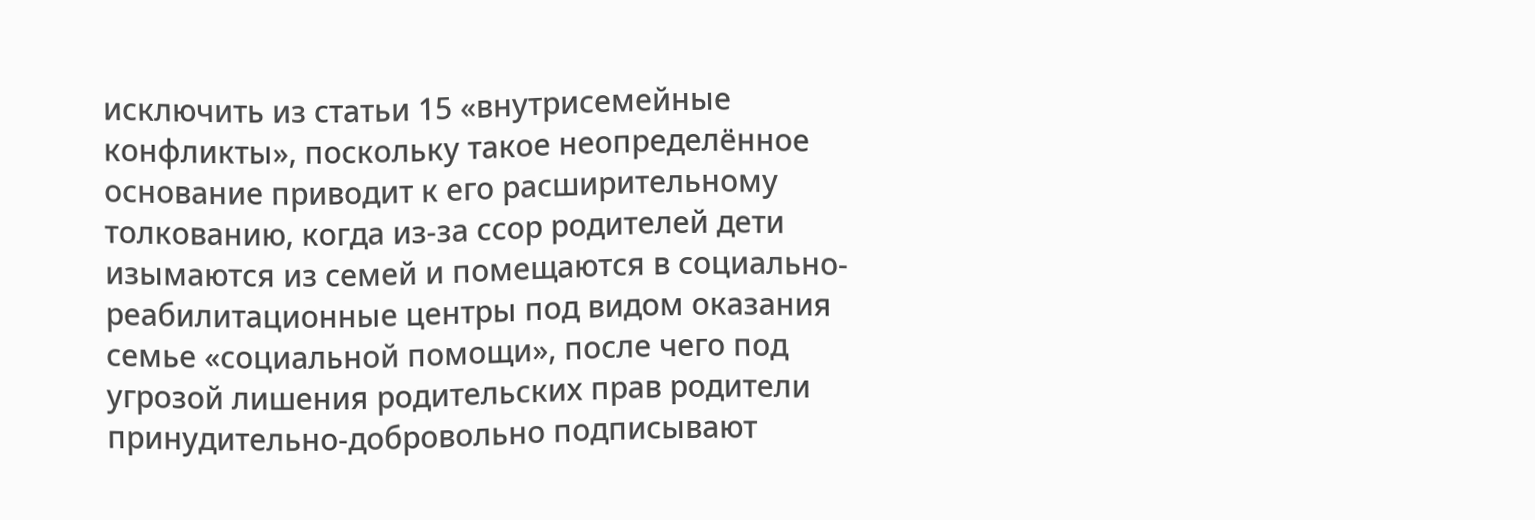исключить из статьи 15 «внутрисемейные конфликты», поскольку такое неопределённое основание приводит к его расширительному толкованию, когда из-за ссор родителей дети изымаются из семей и помещаются в социально-реабилитационные центры под видом оказания семье «социальной помощи», после чего под угрозой лишения родительских прав родители принудительно-добровольно подписывают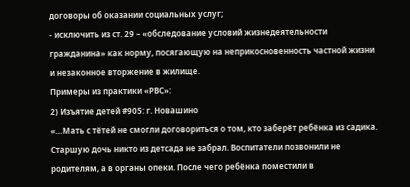договоры об оказании социальных услуг;
- исключить из ст. 29 – «обследование условий жизнедеятельности гражданина» как норму, посягающую на неприкосновенность частной жизни и незаконное вторжение в жилище.
Примеры из практики «РВС»:
2) Изъятие детей #905: г. Новашино
«…Мать с тётей не смогли договориться о том, кто заберёт ребёнка из садика. Старшую дочь никто из детсада не забрал. Воспитатели позвонили не родителям, а в органы опеки. После чего ребёнка поместили в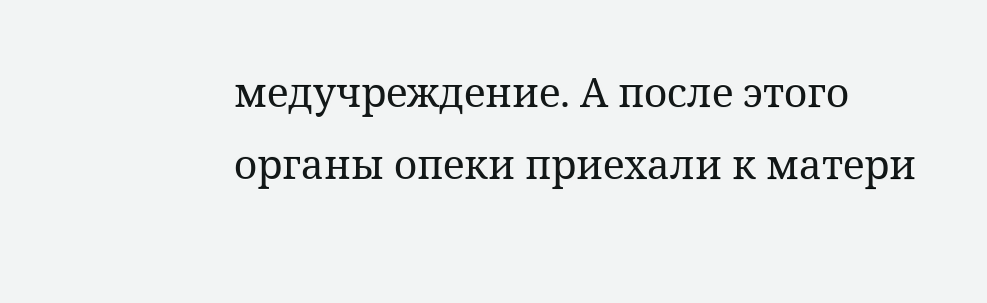медучреждение. А после этого органы опеки приехали к матери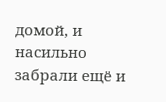домой, и насильно забрали ещё и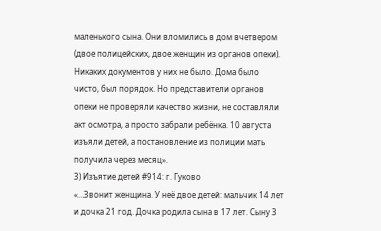маленького сына. Они вломились в дом вчетвером (двое полицейских, двое женщин из органов опеки). Никаких документов у них не было. Дома было чисто, был порядок. Но представители органов опеки не проверяли качество жизни, не составляли акт осмотра, а просто забрали ребёнка. 10 августа изъяли детей, а постановление из полиции мать получила через месяц».
3) Изъятие детей #914: г. Гуково
«…Звонит женщина. У неё двое детей: мальчик 14 лет и дочка 21 год. Дочка родила сына в 17 лет. Сыну 3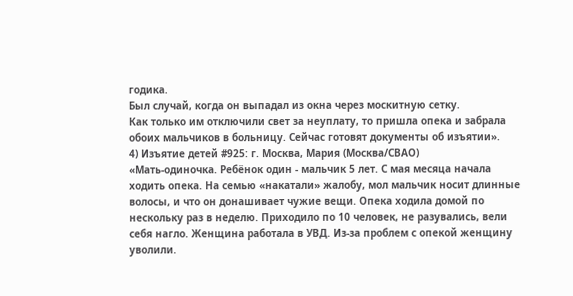годика.
Был случай, когда он выпадал из окна через москитную сетку.
Как только им отключили свет за неуплату, то пришла опека и забрала обоих мальчиков в больницу. Сейчас готовят документы об изъятии».
4) Изъятие детей #925: г. Москва, Мария (Москва/СВАО)
«Мать-одиночка. Ребёнок один - мальчик 5 лет. С мая месяца начала ходить опека. На семью «накатали» жалобу, мол мальчик носит длинные волосы, и что он донашивает чужие вещи. Опека ходила домой по нескольку раз в неделю. Приходило по 10 человек, не разувались, вели себя нагло. Женщина работала в УВД. Из-за проблем с опекой женщину уволили.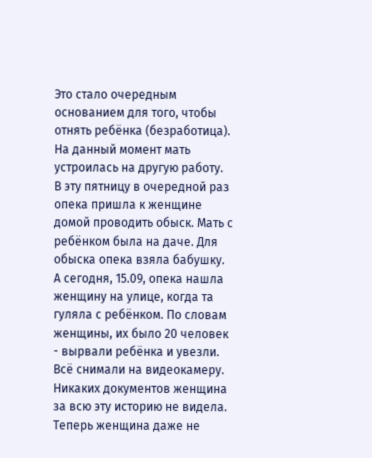Это стало очередным основанием для того, чтобы отнять ребёнка (безработица). На данный момент мать устроилась на другую работу.
В эту пятницу в очередной раз опека пришла к женщине домой проводить обыск. Мать с ребёнком была на даче. Для обыска опека взяла бабушку. А сегодня, 15.09, опека нашла женщину на улице, когда та гуляла с ребёнком. По словам женщины, их было 20 человек - вырвали ребёнка и увезли. Всё снимали на видеокамеру. Никаких документов женщина за всю эту историю не видела. Теперь женщина даже не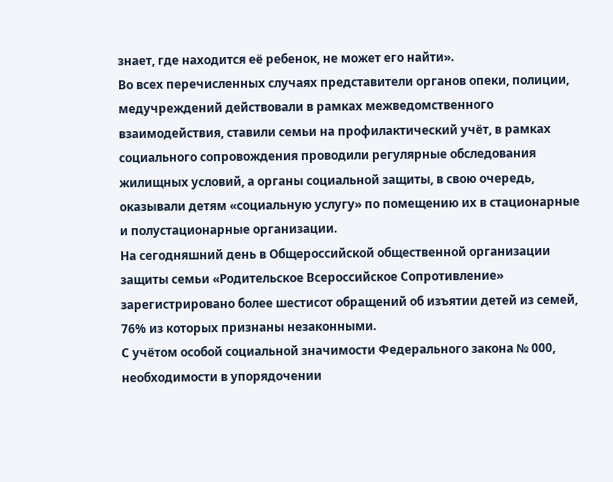знает, где находится её ребенок, не может его найти».
Во всех перечисленных случаях представители органов опеки, полиции, медучреждений действовали в рамках межведомственного взаимодействия, ставили семьи на профилактический учёт, в рамках социального сопровождения проводили регулярные обследования жилищных условий, а органы социальной защиты, в свою очередь, оказывали детям «социальную услугу» по помещению их в стационарные и полустационарные организации.
На сегодняшний день в Общероссийской общественной организации защиты семьи «Родительское Всероссийское Сопротивление» зарегистрировано более шестисот обращений об изъятии детей из семей, 76% из которых признаны незаконными.
С учётом особой социальной значимости Федерального закона № 000, необходимости в упорядочении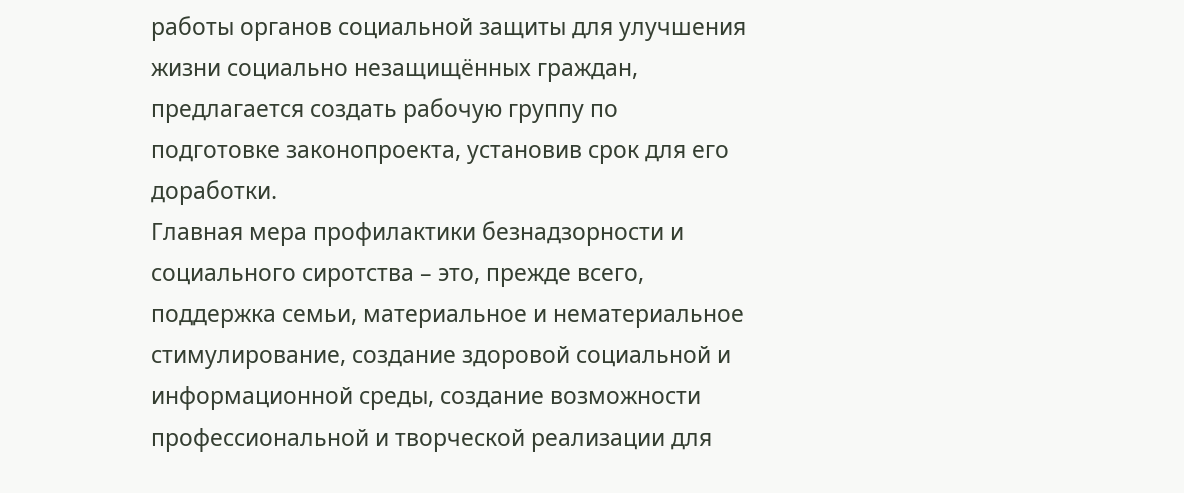работы органов социальной защиты для улучшения жизни социально незащищённых граждан, предлагается создать рабочую группу по подготовке законопроекта, установив срок для его доработки.
Главная мера профилактики безнадзорности и социального сиротства – это, прежде всего, поддержка семьи, материальное и нематериальное стимулирование, создание здоровой социальной и информационной среды, создание возможности профессиональной и творческой реализации для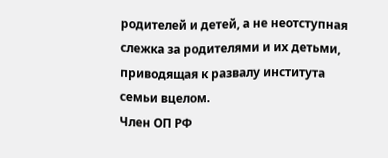родителей и детей, а не неотступная слежка за родителями и их детьми, приводящая к развалу института семьи вцелом.
Член ОП РФ